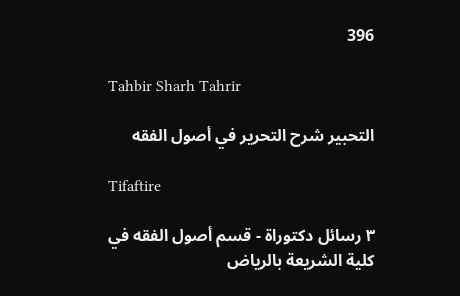396

Tahbir Sharh Tahrir

التحبير شرح التحرير في أصول الفقه

Tifaftire

٣ رسائل دكتوراة - قسم أصول الفقه في كلية الشريعة بالرياض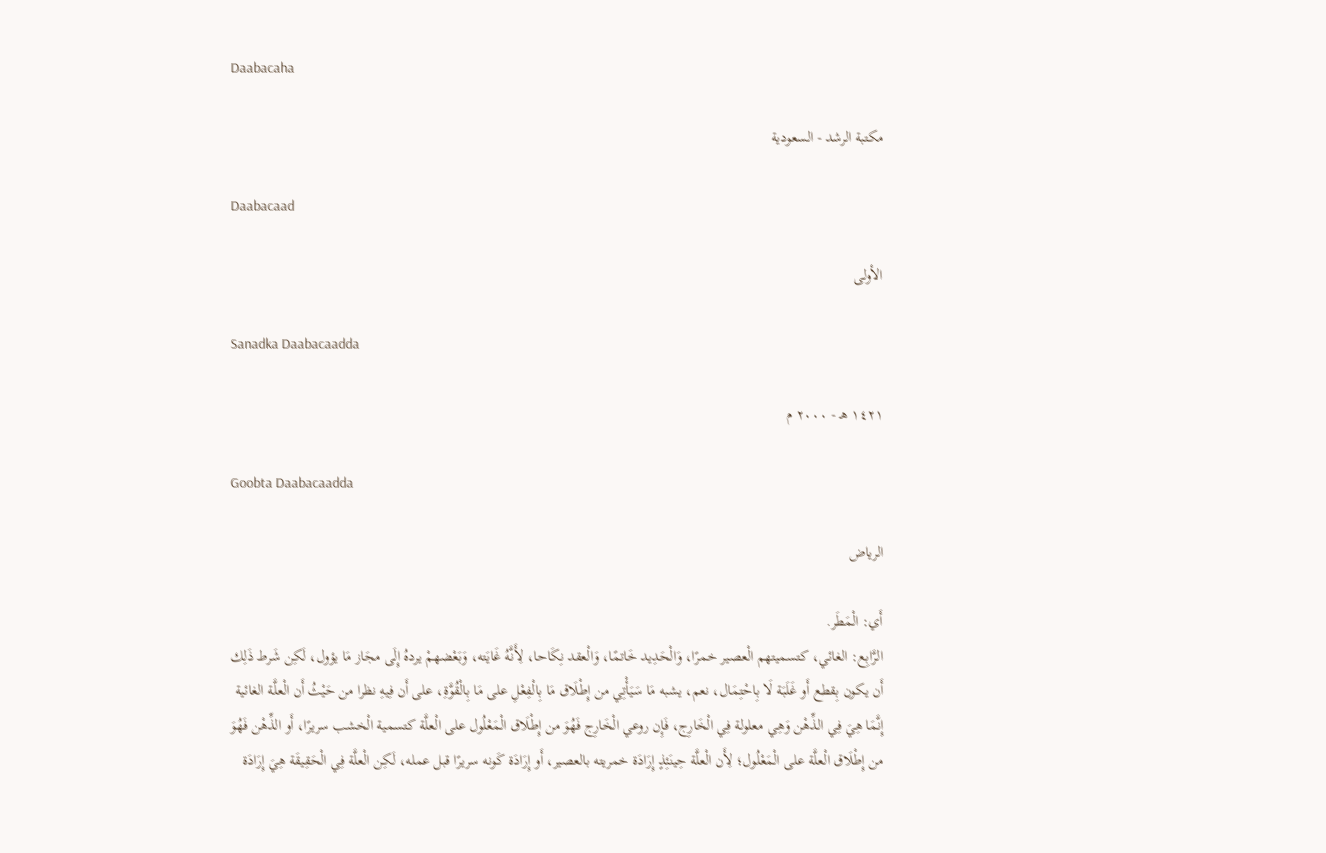Daabacaha

مكتبة الرشد - السعودية

Daabacaad

الأولى

Sanadka Daabacaadda

١٤٢١ هـ - ٢٠٠٠ م

Goobta Daabacaadda

الرياض

أَي: الْمَطَر.
الرَّابِع: الغائي، كتسميتهم الْعصير خمرًا، وَالْحَدِيد خَاتمًا، وَالْعقد نِكَاحا، لِأَنَّهُ غَايَته، وَبَعْضهمْ يردهُ إِلَى مجَاز مَا يؤول، لَكِن شَرط ذَلِك أَن يكون بِقطع أَو غَلَبَة لَا بِاحْتِمَال، نعم، يشبه مَا سَيَأْتِي من إِطْلَاق مَا بِالْفِعْلِ على مَا بِالْقُوَّةِ، على أَن فِيهِ نظرا من حَيْثُ أَن الْعلَّة الغائية إِنَّمَا هِيَ فِي الذِّهْن وَهِي معلولة فِي الْخَارِج، فَإِن روعي الْخَارِج فَهُوَ من إِطْلَاق الْمَعْلُول على الْعلَّة كتسمية الْخشب سريرًا، أَو الذِّهْن فَهُوَ من إِطْلَاق الْعلَّة على الْمَعْلُول؛ لِأَن الْعلَّة حِينَئِذٍ إِرَادَة خمريته بالعصير، أَو إِرَادَة كَونه سريرًا قبل عمله، لَكِن الْعلَّة فِي الْحَقِيقَة هِيَ إِرَادَة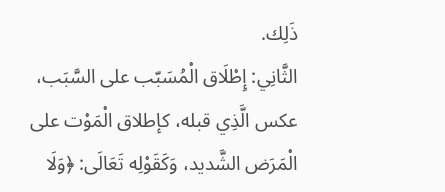ذَلِك.
الثَّانِي: إِطْلَاق الْمُسَبّب على السَّبَب، عكس الَّذِي قبله، كإطلاق الْمَوْت على الْمَرَض الشَّديد، وَكَقَوْلِه تَعَالَى: ﴿وَلَا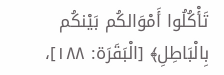تَأْكُلُوا أَمْوَالكُم بَيْنكُم بِالْبَاطِلِ﴾ [الْبَقَرَة: ١٨٨]،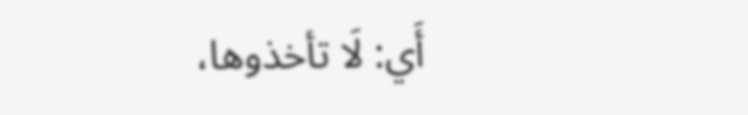أَي: لَا تأخذوها،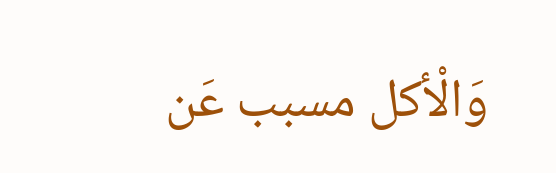وَالْأكل مسبب عَن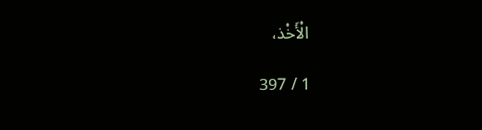الْأَخْذ،

1 / 397